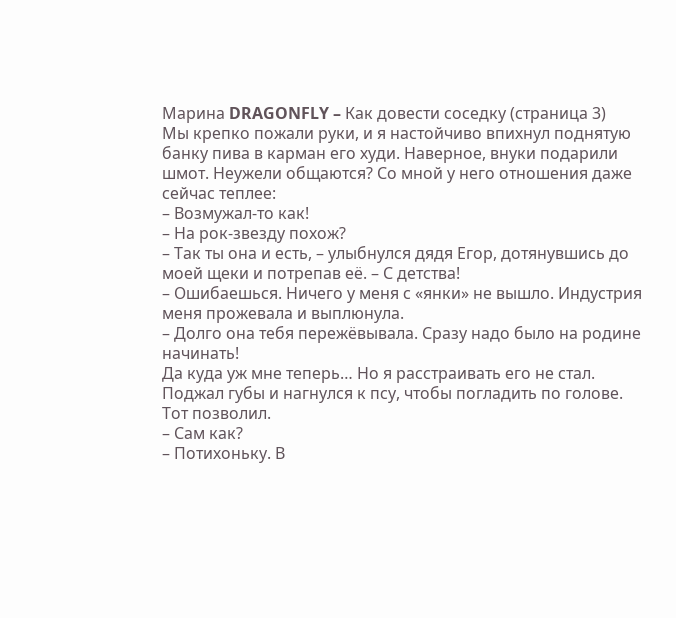Марина DRAGONFLY – Как довести соседку (страница 3)
Мы крепко пожали руки, и я настойчиво впихнул поднятую банку пива в карман его худи. Наверное, внуки подарили шмот. Неужели общаются? Со мной у него отношения даже сейчас теплее:
– Возмужал-то как!
– На рок-звезду похож?
– Так ты она и есть, – улыбнулся дядя Егор, дотянувшись до моей щеки и потрепав её. – С детства!
– Ошибаешься. Ничего у меня с «янки» не вышло. Индустрия меня прожевала и выплюнула.
– Долго она тебя пережёвывала. Сразу надо было на родине начинать!
Да куда уж мне теперь… Но я расстраивать его не стал. Поджал губы и нагнулся к псу, чтобы погладить по голове. Тот позволил.
– Сам как?
– Потихоньку. В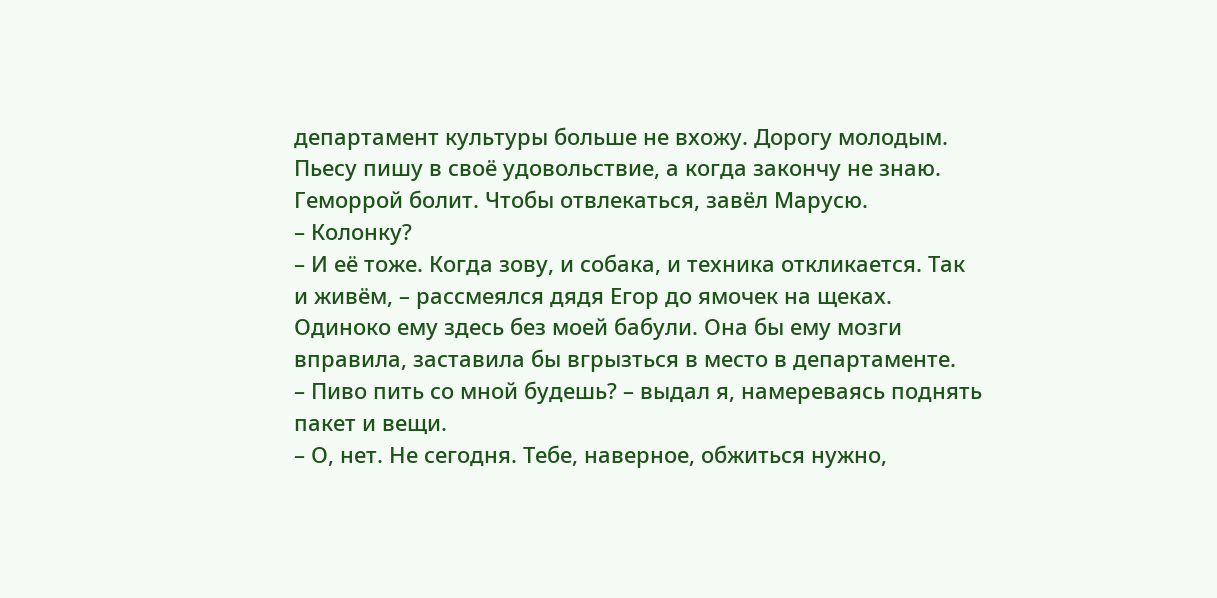департамент культуры больше не вхожу. Дорогу молодым. Пьесу пишу в своё удовольствие, а когда закончу не знаю. Геморрой болит. Чтобы отвлекаться, завёл Марусю.
– Колонку?
– И её тоже. Когда зову, и собака, и техника откликается. Так и живём, – рассмеялся дядя Егор до ямочек на щеках.
Одиноко ему здесь без моей бабули. Она бы ему мозги вправила, заставила бы вгрызться в место в департаменте.
– Пиво пить со мной будешь? – выдал я, намереваясь поднять пакет и вещи.
– О, нет. Не сегодня. Тебе, наверное, обжиться нужно,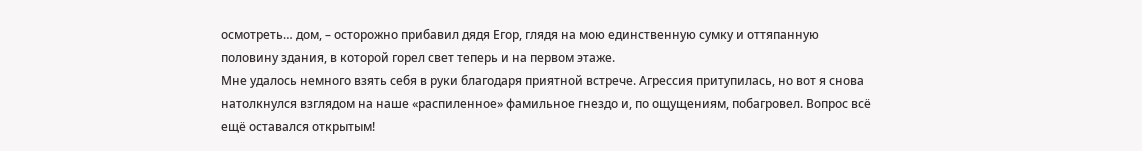осмотреть… дом, – осторожно прибавил дядя Егор, глядя на мою единственную сумку и оттяпанную половину здания, в которой горел свет теперь и на первом этаже.
Мне удалось немного взять себя в руки благодаря приятной встрече. Агрессия притупилась, но вот я снова натолкнулся взглядом на наше «распиленное» фамильное гнездо и, по ощущениям, побагровел. Вопрос всё ещё оставался открытым!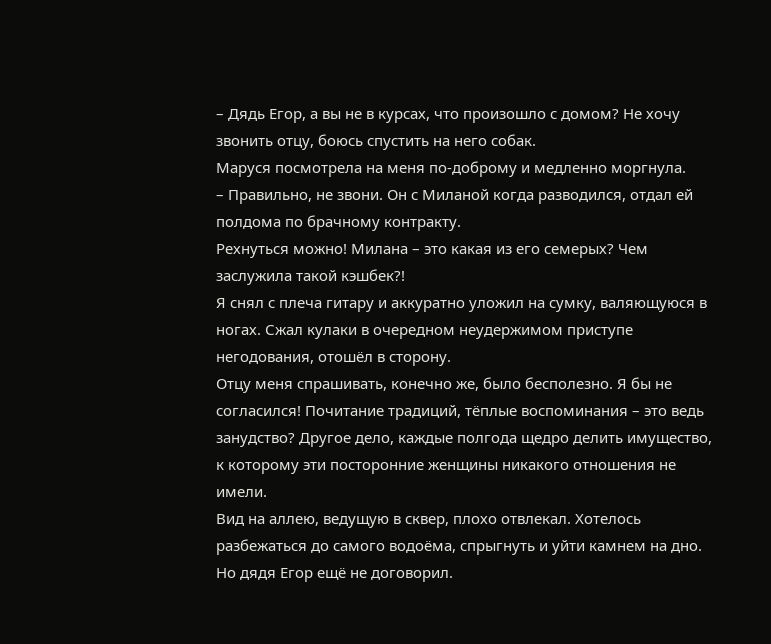– Дядь Егор, а вы не в курсах, что произошло с домом? Не хочу звонить отцу, боюсь спустить на него собак.
Маруся посмотрела на меня по-доброму и медленно моргнула.
– Правильно, не звони. Он с Миланой когда разводился, отдал ей полдома по брачному контракту.
Рехнуться можно! Милана – это какая из его семерых? Чем заслужила такой кэшбек?!
Я снял с плеча гитару и аккуратно уложил на сумку, валяющуюся в ногах. Сжал кулаки в очередном неудержимом приступе негодования, отошёл в сторону.
Отцу меня спрашивать, конечно же, было бесполезно. Я бы не согласился! Почитание традиций, тёплые воспоминания – это ведь занудство? Другое дело, каждые полгода щедро делить имущество, к которому эти посторонние женщины никакого отношения не имели.
Вид на аллею, ведущую в сквер, плохо отвлекал. Хотелось разбежаться до самого водоёма, спрыгнуть и уйти камнем на дно.
Но дядя Егор ещё не договорил.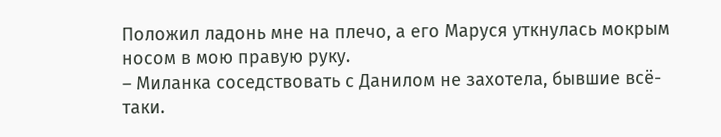Положил ладонь мне на плечо, а его Маруся уткнулась мокрым носом в мою правую руку.
– Миланка соседствовать с Данилом не захотела, бывшие всё-таки.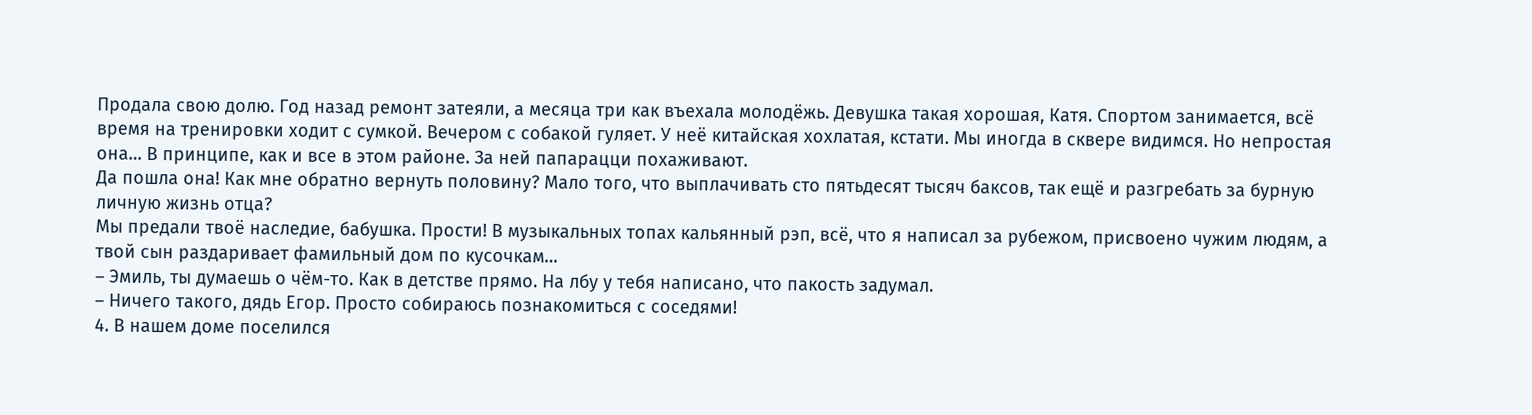Продала свою долю. Год назад ремонт затеяли, а месяца три как въехала молодёжь. Девушка такая хорошая, Катя. Спортом занимается, всё время на тренировки ходит с сумкой. Вечером с собакой гуляет. У неё китайская хохлатая, кстати. Мы иногда в сквере видимся. Но непростая она… В принципе, как и все в этом районе. За ней папарацци похаживают.
Да пошла она! Как мне обратно вернуть половину? Мало того, что выплачивать сто пятьдесят тысяч баксов, так ещё и разгребать за бурную личную жизнь отца?
Мы предали твоё наследие, бабушка. Прости! В музыкальных топах кальянный рэп, всё, что я написал за рубежом, присвоено чужим людям, а твой сын раздаривает фамильный дом по кусочкам…
– Эмиль, ты думаешь о чём-то. Как в детстве прямо. На лбу у тебя написано, что пакость задумал.
– Ничего такого, дядь Егор. Просто собираюсь познакомиться с соседями!
4. В нашем доме поселился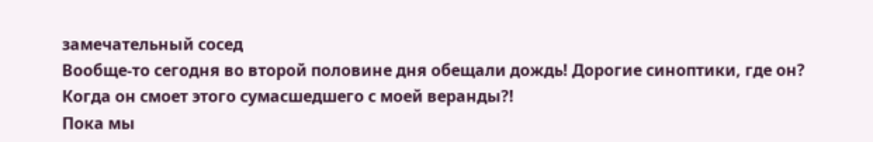замечательный сосед
Вообще-то сегодня во второй половине дня обещали дождь! Дорогие синоптики, где он? Когда он смоет этого сумасшедшего с моей веранды?!
Пока мы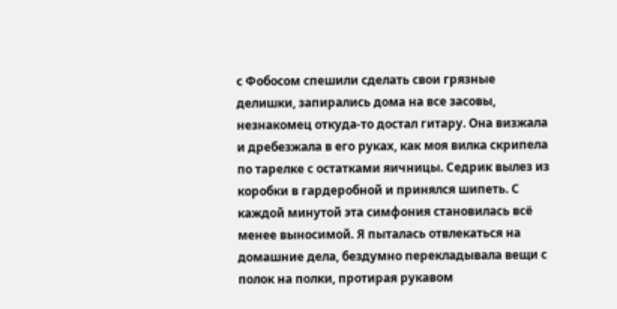с Фобосом спешили сделать свои грязные делишки, запирались дома на все засовы, незнакомец откуда-то достал гитару. Она визжала и дребезжала в его руках, как моя вилка скрипела по тарелке с остатками яичницы. Седрик вылез из коробки в гардеробной и принялся шипеть. С каждой минутой эта симфония становилась всё менее выносимой. Я пыталась отвлекаться на домашние дела, бездумно перекладывала вещи с полок на полки, протирая рукавом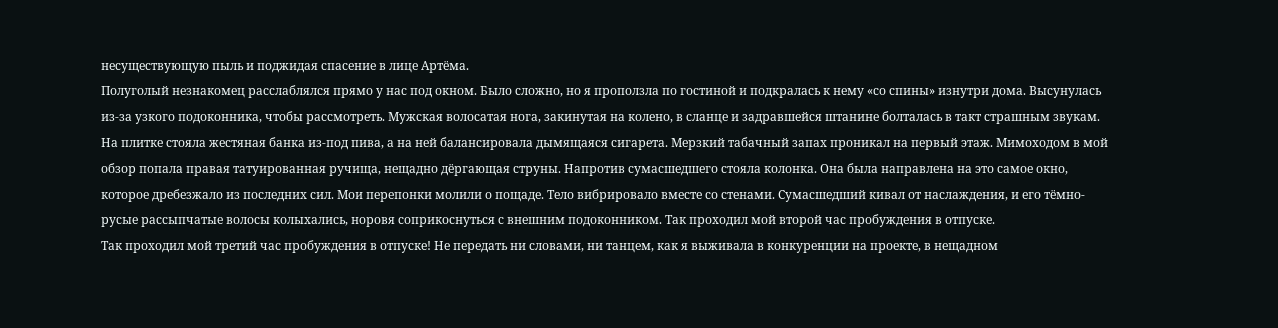несуществующую пыль и поджидая спасение в лице Артёма.
Полуголый незнакомец расслаблялся прямо у нас под окном. Было сложно, но я проползла по гостиной и подкралась к нему «со спины» изнутри дома. Высунулась из-за узкого подоконника, чтобы рассмотреть. Мужская волосатая нога, закинутая на колено, в сланце и задравшейся штанине болталась в такт страшным звукам. На плитке стояла жестяная банка из-под пива, а на ней балансировала дымящаяся сигарета. Мерзкий табачный запах проникал на первый этаж. Мимоходом в мой обзор попала правая татуированная ручища, нещадно дёргающая струны. Напротив сумасшедшего стояла колонка. Она была направлена на это самое окно, которое дребезжало из последних сил. Мои перепонки молили о пощаде. Тело вибрировало вместе со стенами. Сумасшедший кивал от наслаждения, и его тёмно-русые рассыпчатые волосы колыхались, норовя соприкоснуться с внешним подоконником. Так проходил мой второй час пробуждения в отпуске.
Так проходил мой третий час пробуждения в отпуске! Не передать ни словами, ни танцем, как я выживала в конкуренции на проекте, в нещадном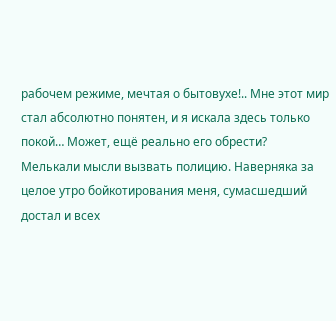рабочем режиме, мечтая о бытовухе!.. Мне этот мир стал абсолютно понятен, и я искала здесь только покой… Может, ещё реально его обрести?
Мелькали мысли вызвать полицию. Наверняка за целое утро бойкотирования меня, сумасшедший достал и всех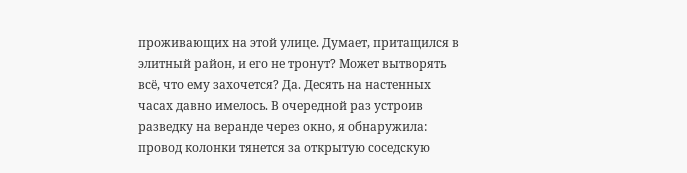проживающих на этой улице. Думает, притащился в элитный район, и его не тронут? Может вытворять всё, что ему захочется? Да. Десять на настенных часах давно имелось. В очередной раз устроив разведку на веранде через окно, я обнаружила: провод колонки тянется за открытую соседскую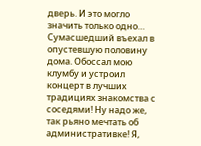дверь. И это могло значить только одно…
Сумасшедший въехал в опустевшую половину дома. Обоссал мою клумбу и устроил концерт в лучших традициях знакомства с соседями! Ну надо же, так рьяно мечтать об административке! Я,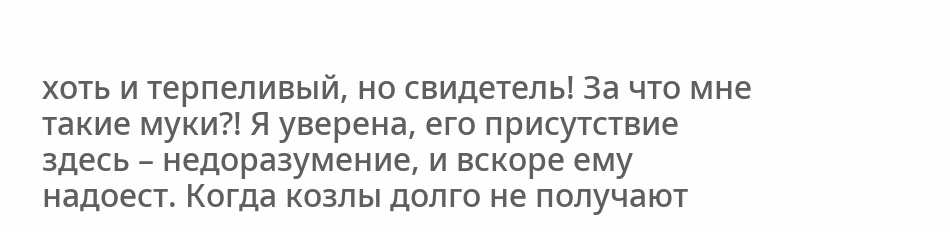хоть и терпеливый, но свидетель! За что мне такие муки?! Я уверена, его присутствие здесь – недоразумение, и вскоре ему надоест. Когда козлы долго не получают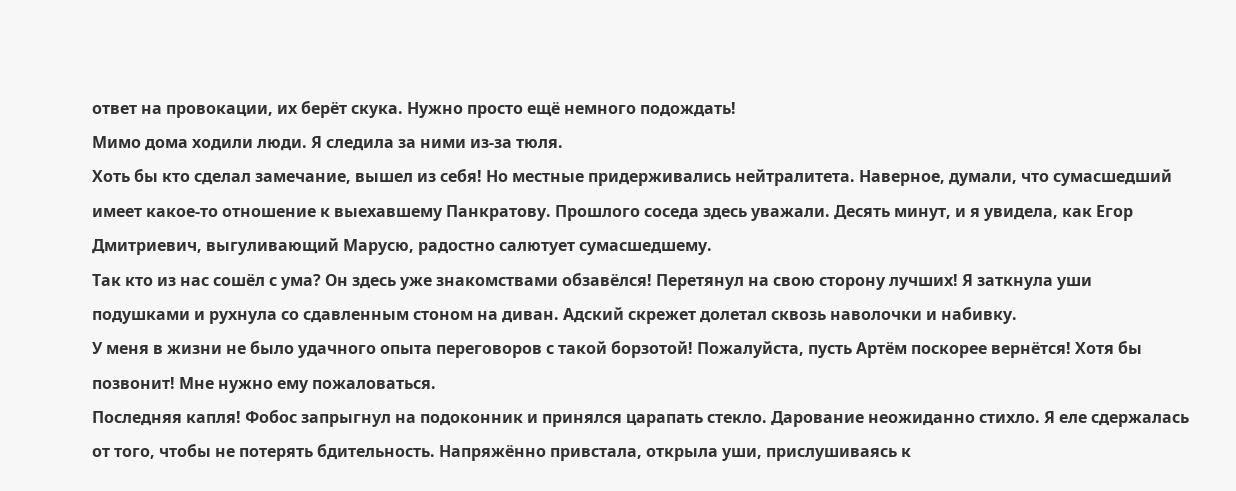ответ на провокации, их берёт скука. Нужно просто ещё немного подождать!
Мимо дома ходили люди. Я следила за ними из-за тюля.
Хоть бы кто сделал замечание, вышел из себя! Но местные придерживались нейтралитета. Наверное, думали, что сумасшедший имеет какое-то отношение к выехавшему Панкратову. Прошлого соседа здесь уважали. Десять минут, и я увидела, как Егор Дмитриевич, выгуливающий Марусю, радостно салютует сумасшедшему.
Так кто из нас сошёл с ума? Он здесь уже знакомствами обзавёлся! Перетянул на свою сторону лучших! Я заткнула уши подушками и рухнула со сдавленным стоном на диван. Адский скрежет долетал сквозь наволочки и набивку.
У меня в жизни не было удачного опыта переговоров с такой борзотой! Пожалуйста, пусть Артём поскорее вернётся! Хотя бы позвонит! Мне нужно ему пожаловаться.
Последняя капля! Фобос запрыгнул на подоконник и принялся царапать стекло. Дарование неожиданно стихло. Я еле сдержалась от того, чтобы не потерять бдительность. Напряжённо привстала, открыла уши, прислушиваясь к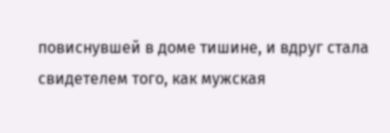повиснувшей в доме тишине, и вдруг стала свидетелем того, как мужская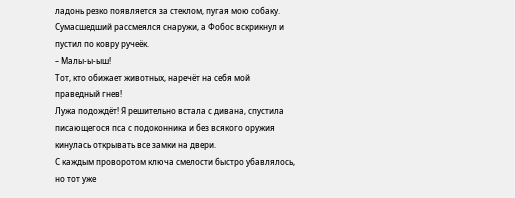ладонь резко появляется за стеклом, пугая мою собаку.
Сумасшедший рассмеялся снаружи, а Фобос вскрикнул и пустил по ковру ручеёк.
– Малы-ы-ыш!
Тот, кто обижает животных, наречёт на себя мой праведный гнев!
Лужа подождёт! Я решительно встала с дивана, спустила писающегося пса с подоконника и без всякого оружия кинулась открывать все замки на двери.
С каждым проворотом ключа смелости быстро убавлялось, но тот уже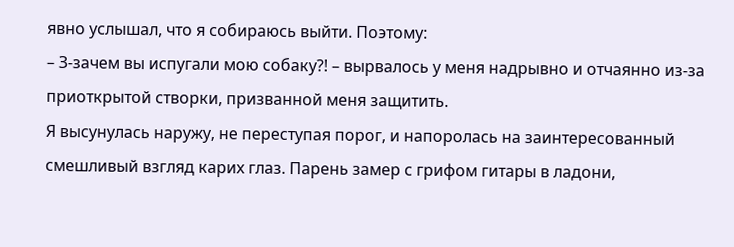явно услышал, что я собираюсь выйти. Поэтому:
– З-зачем вы испугали мою собаку?! – вырвалось у меня надрывно и отчаянно из-за приоткрытой створки, призванной меня защитить.
Я высунулась наружу, не переступая порог, и напоролась на заинтересованный смешливый взгляд карих глаз. Парень замер с грифом гитары в ладони,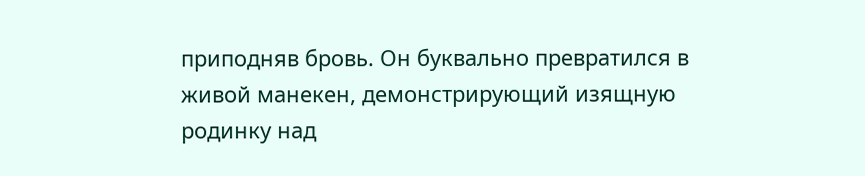приподняв бровь. Он буквально превратился в живой манекен, демонстрирующий изящную родинку над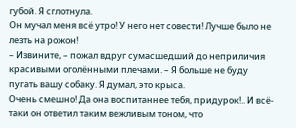губой. Я сглотнула.
Он мучал меня всё утро! У него нет совести! Лучше было не лезть на рожон!
– Извините, – пожал вдруг сумасшедший до неприличия красивыми оголёнными плечами. – Я больше не буду пугать вашу собаку. Я думал, это крыса.
Очень смешно! Да она воспитаннее тебя, придурок!.. И всё-таки он ответил таким вежливым тоном, что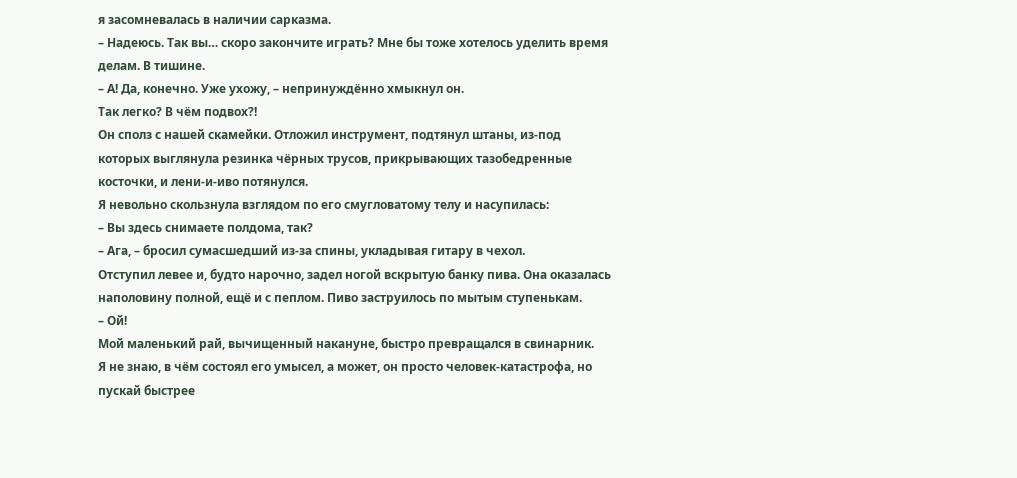я засомневалась в наличии сарказма.
– Надеюсь. Так вы… скоро закончите играть? Мне бы тоже хотелось уделить время делам. В тишине.
– А! Да, конечно. Уже ухожу, – непринуждённо хмыкнул он.
Так легко? В чём подвох?!
Он сполз с нашей скамейки. Отложил инструмент, подтянул штаны, из-под которых выглянула резинка чёрных трусов, прикрывающих тазобедренные косточки, и лени-и-иво потянулся.
Я невольно скользнула взглядом по его смугловатому телу и насупилась:
– Вы здесь снимаете полдома, так?
– Ага, – бросил сумасшедший из-за спины, укладывая гитару в чехол.
Отступил левее и, будто нарочно, задел ногой вскрытую банку пива. Она оказалась наполовину полной, ещё и с пеплом. Пиво заструилось по мытым ступенькам.
– Ой!
Мой маленький рай, вычищенный накануне, быстро превращался в свинарник.
Я не знаю, в чём состоял его умысел, а может, он просто человек-катастрофа, но пускай быстрее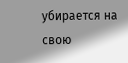убирается на свою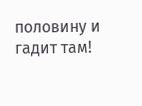половину и гадит там!